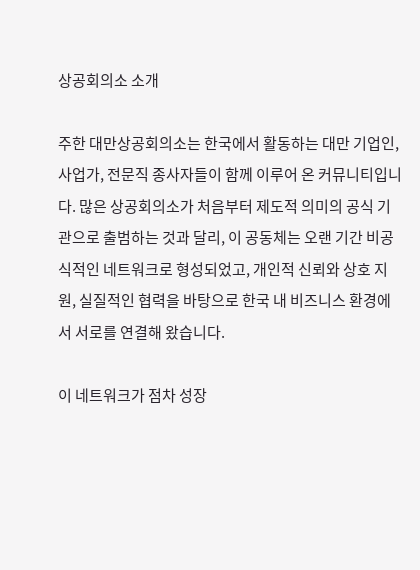상공회의소 소개

주한 대만상공회의소는 한국에서 활동하는 대만 기업인, 사업가, 전문직 종사자들이 함께 이루어 온 커뮤니티입니다. 많은 상공회의소가 처음부터 제도적 의미의 공식 기관으로 출범하는 것과 달리, 이 공동체는 오랜 기간 비공식적인 네트워크로 형성되었고, 개인적 신뢰와 상호 지원, 실질적인 협력을 바탕으로 한국 내 비즈니스 환경에서 서로를 연결해 왔습니다.

이 네트워크가 점차 성장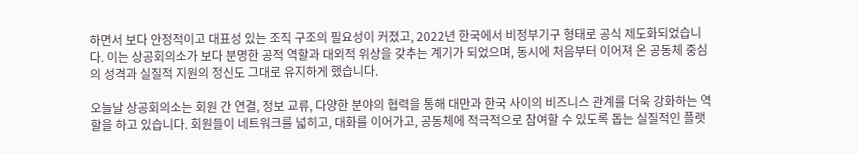하면서 보다 안정적이고 대표성 있는 조직 구조의 필요성이 커졌고, 2022년 한국에서 비정부기구 형태로 공식 제도화되었습니다. 이는 상공회의소가 보다 분명한 공적 역할과 대외적 위상을 갖추는 계기가 되었으며, 동시에 처음부터 이어져 온 공동체 중심의 성격과 실질적 지원의 정신도 그대로 유지하게 했습니다.

오늘날 상공회의소는 회원 간 연결, 정보 교류, 다양한 분야의 협력을 통해 대만과 한국 사이의 비즈니스 관계를 더욱 강화하는 역할을 하고 있습니다. 회원들이 네트워크를 넓히고, 대화를 이어가고, 공동체에 적극적으로 참여할 수 있도록 돕는 실질적인 플랫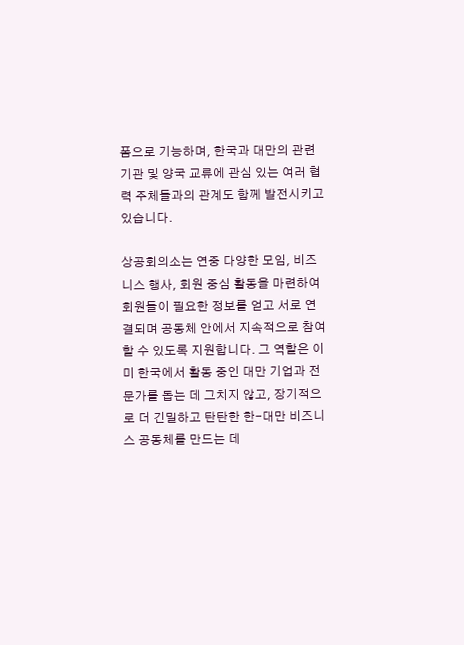폼으로 기능하며, 한국과 대만의 관련 기관 및 양국 교류에 관심 있는 여러 협력 주체들과의 관계도 함께 발전시키고 있습니다.

상공회의소는 연중 다양한 모임, 비즈니스 행사, 회원 중심 활동을 마련하여 회원들이 필요한 정보를 얻고 서로 연결되며 공동체 안에서 지속적으로 참여할 수 있도록 지원합니다. 그 역할은 이미 한국에서 활동 중인 대만 기업과 전문가를 돕는 데 그치지 않고, 장기적으로 더 긴밀하고 탄탄한 한-대만 비즈니스 공동체를 만드는 데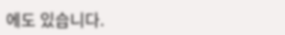에도 있습니다.